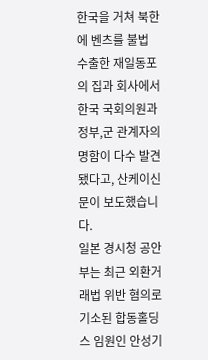한국을 거쳐 북한에 벤츠를 불법 수출한 재일동포의 집과 회사에서 한국 국회의원과 정부,군 관계자의 명함이 다수 발견됐다고, 산케이신문이 보도했습니다.
일본 경시청 공안부는 최근 외환거래법 위반 혐의로 기소된 합동홀딩스 임원인 안성기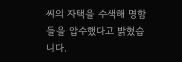씨의 자택을 수색해 명함들을 압수했다고 밝혔습니다.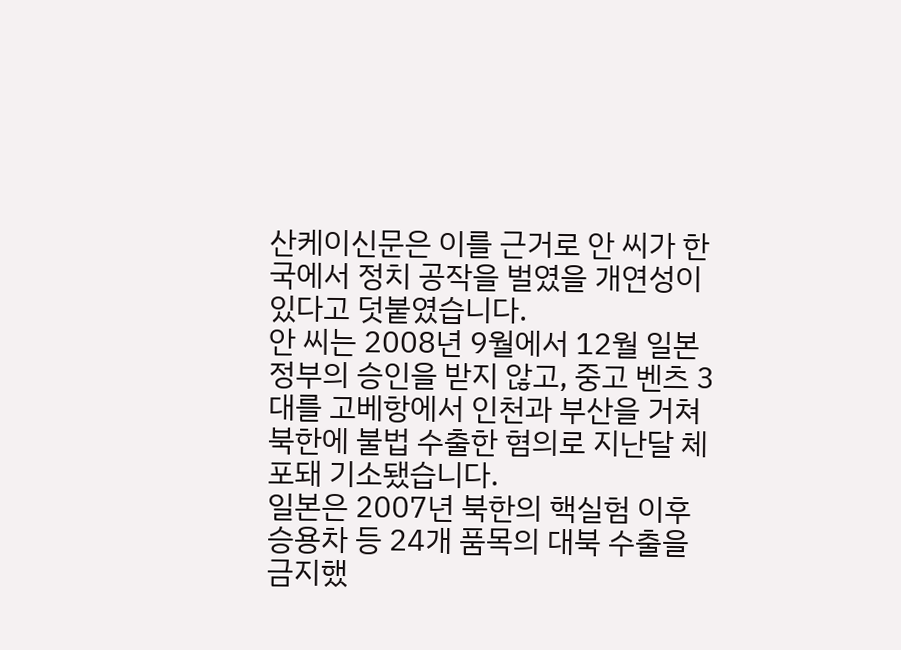산케이신문은 이를 근거로 안 씨가 한국에서 정치 공작을 벌였을 개연성이 있다고 덧붙였습니다.
안 씨는 2008년 9월에서 12월 일본 정부의 승인을 받지 않고, 중고 벤츠 3대를 고베항에서 인천과 부산을 거쳐 북한에 불법 수출한 혐의로 지난달 체포돼 기소됐습니다.
일본은 2007년 북한의 핵실험 이후 승용차 등 24개 품목의 대북 수출을 금지했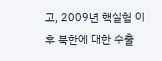고, 2009년 핵실험 이후 북한에 대한 수출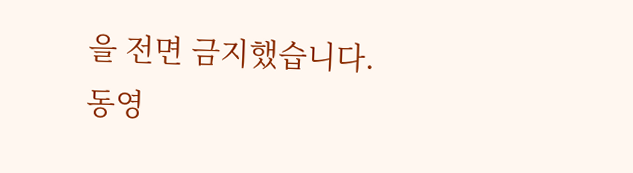을 전면 금지했습니다.
동영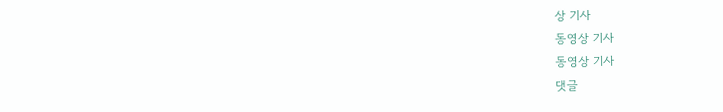상 기사
동영상 기사
동영상 기사
댓글